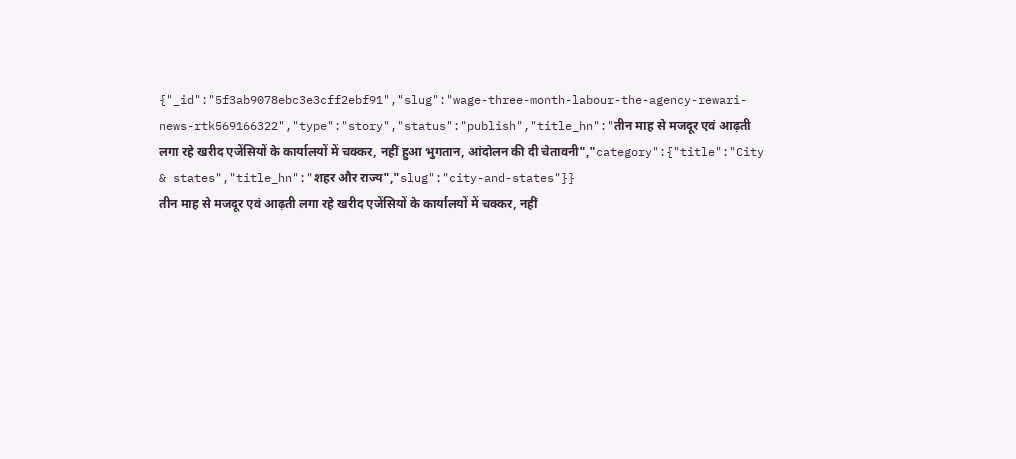{"_id":"5f3ab9078ebc3e3cff2ebf91","slug":"wage-three-month-labour-the-agency-rewari-news-rtk569166322","type":"story","status":"publish","title_hn":"तीन माह से मजदूर एवं आढ़ती लगा रहे खरीद एजेंसियों के कार्यालयों में चक्कर, नहीं हुआ भुगतान, आंदोलन की दी चेतावनी","category":{"title":"City & states","title_hn":"शहर और राज्य","slug":"city-and-states"}}
तीन माह से मजदूर एवं आढ़ती लगा रहे खरीद एजेंसियों के कार्यालयों में चक्कर, नहीं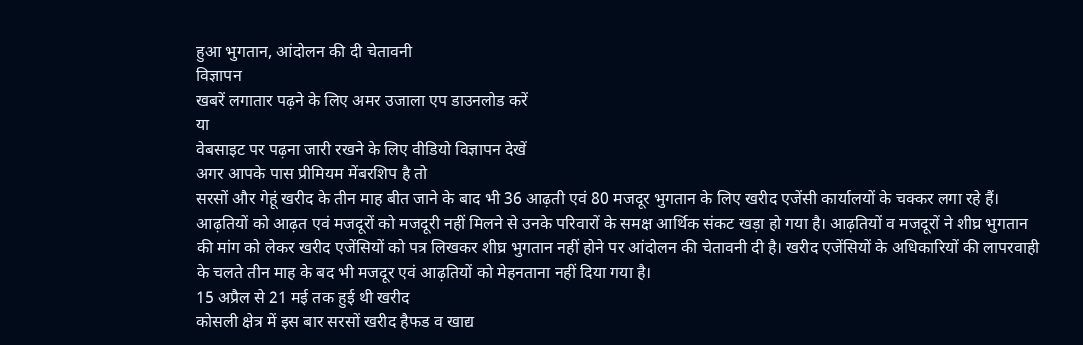हुआ भुगतान, आंदोलन की दी चेतावनी
विज्ञापन
खबरें लगातार पढ़ने के लिए अमर उजाला एप डाउनलोड करें
या
वेबसाइट पर पढ़ना जारी रखने के लिए वीडियो विज्ञापन देखें
अगर आपके पास प्रीमियम मेंबरशिप है तो
सरसों और गेहूं खरीद के तीन माह बीत जाने के बाद भी 36 आढ़ती एवं 80 मजदूर भुगतान के लिए खरीद एजेंसी कार्यालयों के चक्कर लगा रहे हैं। आढ़तियों को आढ़त एवं मजदूरों को मजदूरी नहीं मिलने से उनके परिवारों के समक्ष आर्थिक संकट खड़ा हो गया है। आढ़तियों व मजदूरों ने शीघ्र भुगतान की मांग को लेकर खरीद एजेंसियों को पत्र लिखकर शीघ्र भुगतान नहीं होने पर आंदोलन की चेतावनी दी है। खरीद एजेंसियों के अधिकारियों की लापरवाही के चलते तीन माह के बद भी मजदूर एवं आढ़तियों को मेहनताना नहीं दिया गया है।
15 अप्रैल से 21 मई तक हुई थी खरीद
कोसली क्षेत्र में इस बार सरसों खरीद हैफड व खाद्य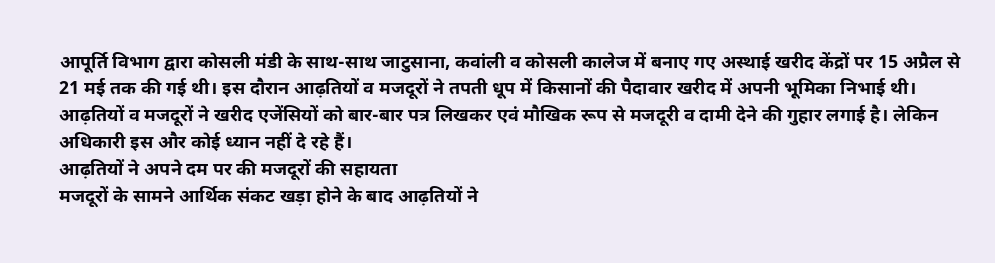आपूर्ति विभाग द्वारा कोसली मंडी के साथ-साथ जाटुसाना, कवांली व कोसली कालेज में बनाए गए अस्थाई खरीद केंद्रों पर 15 अप्रैल से 21 मई तक की गई थी। इस दौरान आढ़तियों व मजदूरों ने तपती धूप में किसानों की पैदावार खरीद में अपनी भूमिका निभाई थी। आढ़तियों व मजदूरों ने खरीद एजेंसियों को बार-बार पत्र लिखकर एवं मौखिक रूप से मजदूरी व दामी देने की गुहार लगाई है। लेकिन अधिकारी इस और कोई ध्यान नहीं दे रहे हैं।
आढ़तियों ने अपने दम पर की मजदूरों की सहायता
मजदूरों के सामने आर्थिक संकट खड़ा होने के बाद आढ़तियों ने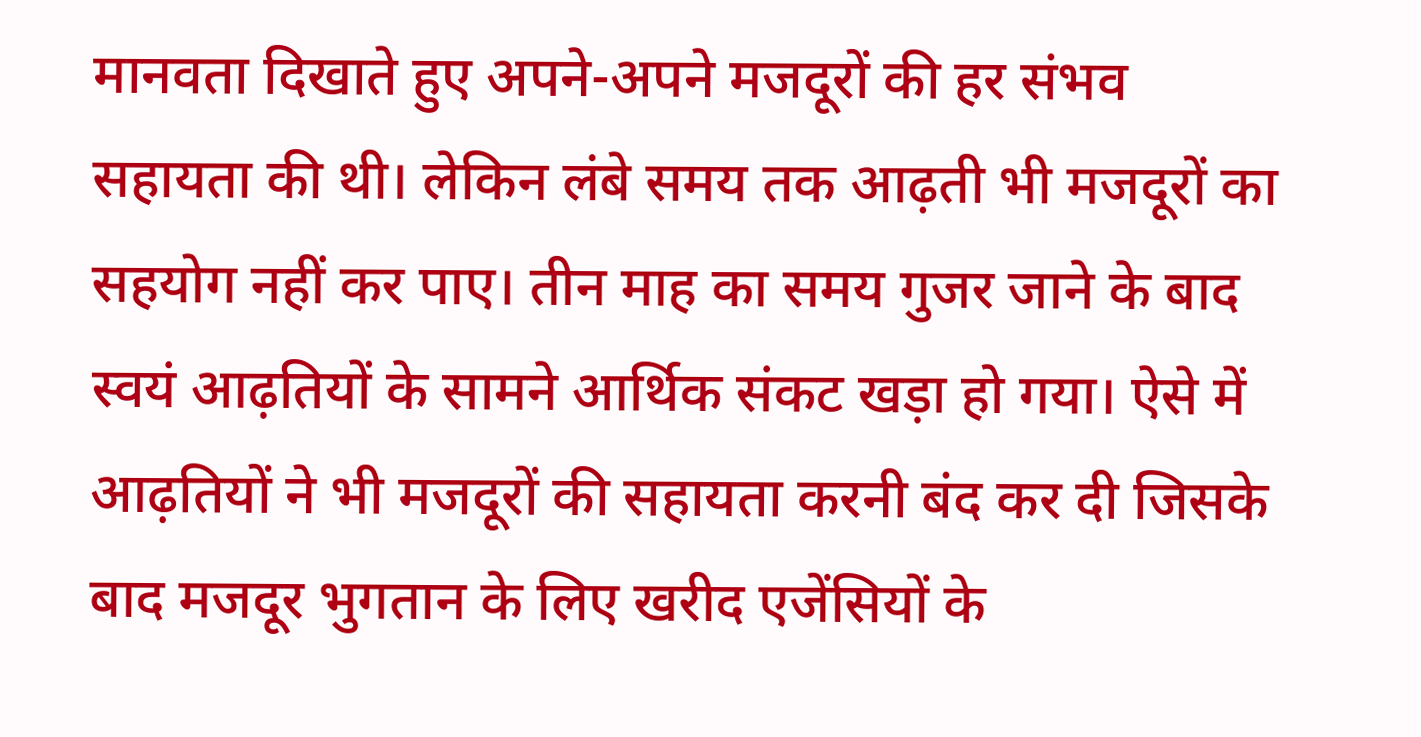मानवता दिखाते हुए अपने-अपने मजदूरों की हर संभव सहायता की थी। लेकिन लंबे समय तक आढ़ती भी मजदूरों का सहयोग नहीं कर पाए। तीन माह का समय गुजर जाने के बाद स्वयं आढ़तियों के सामने आर्थिक संकट खड़ा हो गया। ऐसे में आढ़तियों ने भी मजदूरों की सहायता करनी बंद कर दी जिसके बाद मजदूर भुगतान के लिए खरीद एजेंसियों के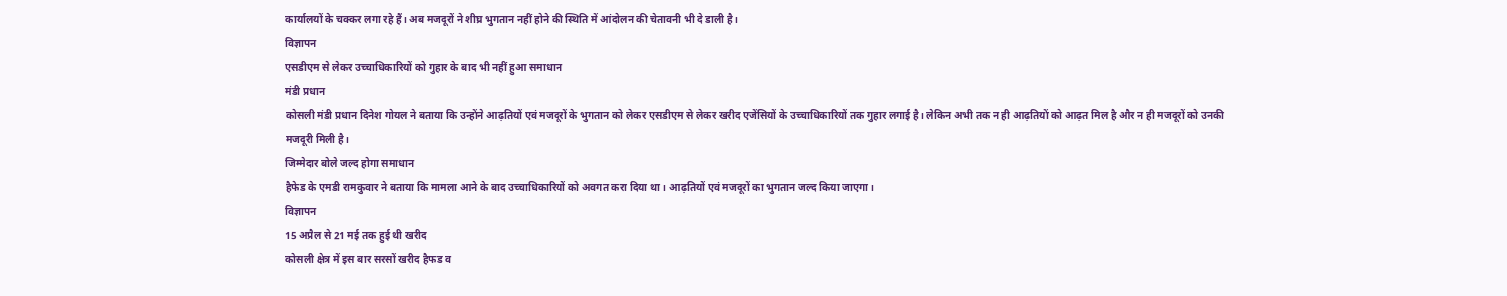कार्यालयों के चक्कर लगा रहे हैं। अब मजदूरों ने शीघ्र भुगतान नहीं होने की स्थिति में आंदोलन की चेतावनी भी दे डाली है।
विज्ञापन
एसडीएम से लेकर उच्चाधिकारियों को गुहार के बाद भी नहीं हुआ समाधान
मंडी प्रधान
कोसली मंडी प्रधान दिनेश गोयल ने बताया कि उन्होंने आढ़तियों एवं मजदूरों के भुगतान को लेकर एसडीएम से लेकर खरीद एजेंसियों के उच्चाधिकारियों तक गुहार लगाई है। लेकिन अभी तक न ही आढ़तियों को आढ़त मिल है और न ही मजदूरों को उनकी मजदूरी मिली है।
जिम्मेदार बोले जल्द होगा समाधान
हैफेड के एमडी रामकुवार ने बताया कि मामला आने के बाद उच्चाधिकारियों को अवगत करा दिया था। आढ़तियों एवं मजदूरों का भुगतान जल्द किया जाएगा।
विज्ञापन
15 अप्रैल से 21 मई तक हुई थी खरीद
कोसली क्षेत्र में इस बार सरसों खरीद हैफड व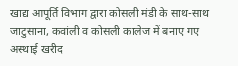खाद्य आपूर्ति विभाग द्वारा कोसली मंडी के साथ-साथ जाटुसाना, कवांली व कोसली कालेज में बनाए गए अस्थाई खरीद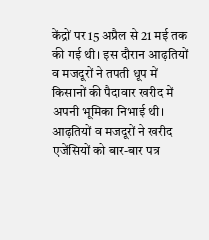केंद्रों पर 15 अप्रैल से 21 मई तक की गई थी। इस दौरान आढ़तियों व मजदूरों ने तपती धूप में किसानों की पैदावार खरीद में अपनी भूमिका निभाई थी। आढ़तियों व मजदूरों ने खरीद एजेंसियों को बार-बार पत्र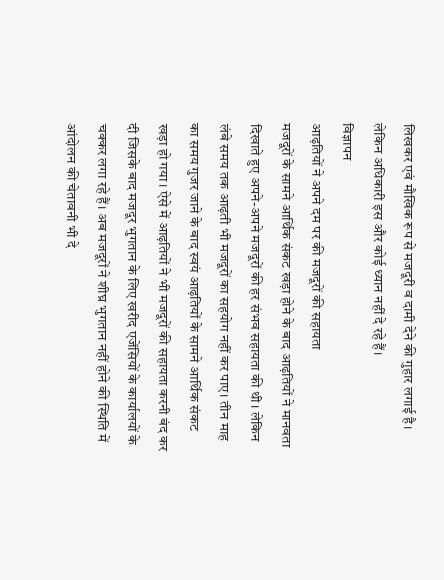लिखकर एवं मौखिक रूप से मजदूरी व दामी देने की गुहार लगाई है। लेकिन अधिकारी इस और कोई ध्यान नहीं दे रहे हैं।
विज्ञापन
आढ़तियों ने अपने दम पर की मजदूरों की सहायता
मजदूरों के सामने आर्थिक संकट खड़ा होने के बाद आढ़तियों ने मानवता दिखाते हुए अपने-अपने मजदूरों की हर संभव सहायता की थी। लेकिन लंबे समय तक आढ़ती भी मजदूरों का सहयोग नहीं कर पाए। तीन माह का समय गुजर जाने के बाद स्वयं आढ़तियों के सामने आर्थिक संकट खड़ा हो गया। ऐसे में आढ़तियों ने भी मजदूरों की सहायता करनी बंद कर दी जिसके बाद मजदूर भुगतान के लिए खरीद एजेंसियों के कार्यालयों के चक्कर लगा रहे हैं। अब मजदूरों ने शीघ्र भुगतान नहीं होने की स्थिति में आंदोलन की चेतावनी भी दे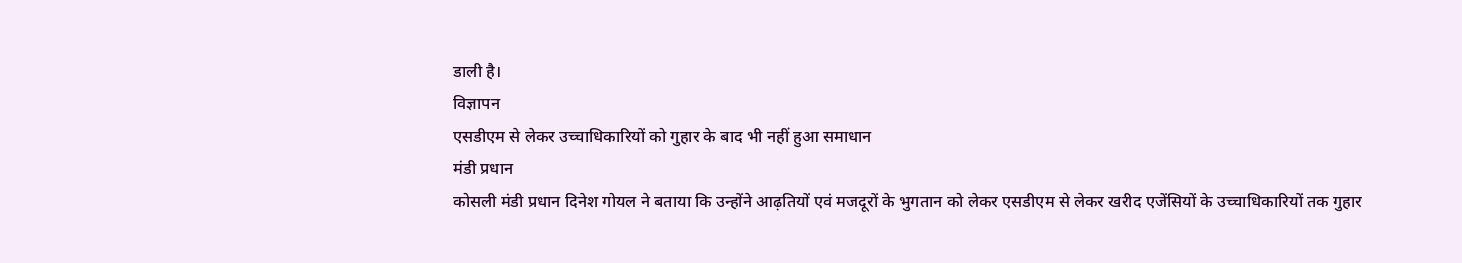डाली है।
विज्ञापन
एसडीएम से लेकर उच्चाधिकारियों को गुहार के बाद भी नहीं हुआ समाधान
मंडी प्रधान
कोसली मंडी प्रधान दिनेश गोयल ने बताया कि उन्होंने आढ़तियों एवं मजदूरों के भुगतान को लेकर एसडीएम से लेकर खरीद एजेंसियों के उच्चाधिकारियों तक गुहार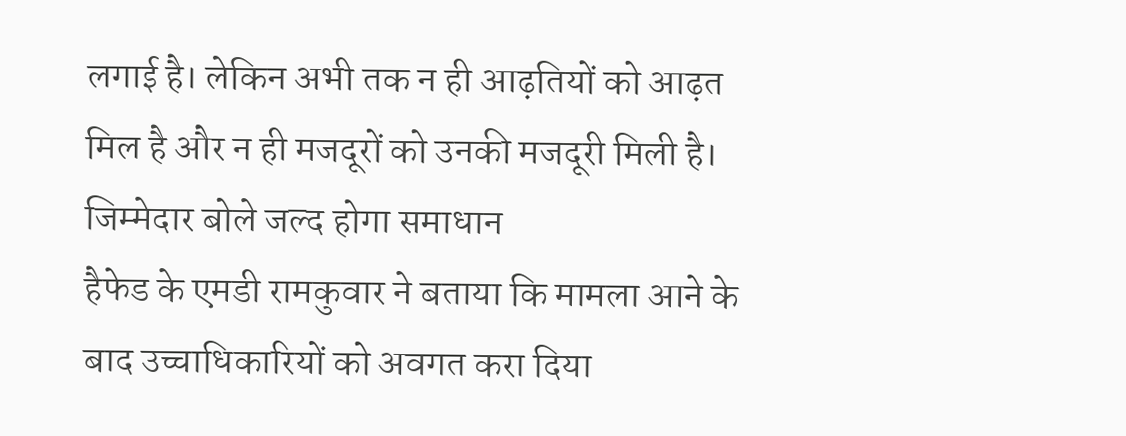लगाई है। लेकिन अभी तक न ही आढ़तियों को आढ़त मिल है और न ही मजदूरों को उनकी मजदूरी मिली है।
जिम्मेदार बोले जल्द होगा समाधान
हैफेड के एमडी रामकुवार ने बताया कि मामला आने के बाद उच्चाधिकारियों को अवगत करा दिया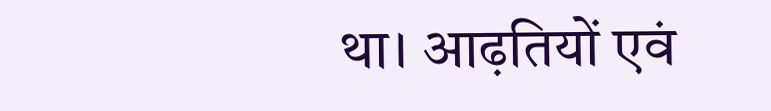था। आढ़तियों एवं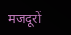मजदूरों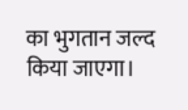का भुगतान जल्द किया जाएगा।